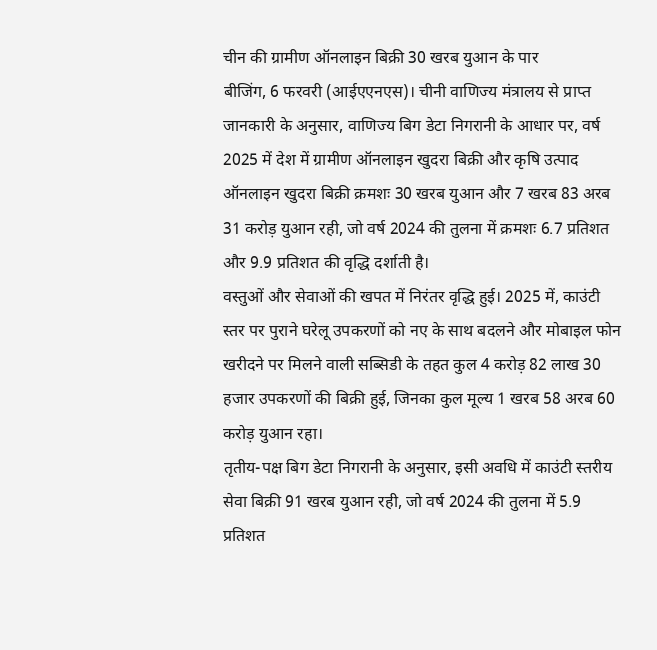चीन की ग्रामीण ऑनलाइन बिक्री 30 खरब युआन के पार
बीजिंग, 6 फरवरी (आईएएनएस)। चीनी वाणिज्य मंत्रालय से प्राप्त जानकारी के अनुसार, वाणिज्य बिग डेटा निगरानी के आधार पर, वर्ष 2025 में देश में ग्रामीण ऑनलाइन खुदरा बिक्री और कृषि उत्पाद ऑनलाइन खुदरा बिक्री क्रमशः 30 खरब युआन और 7 खरब 83 अरब 31 करोड़ युआन रही, जो वर्ष 2024 की तुलना में क्रमशः 6.7 प्रतिशत और 9.9 प्रतिशत की वृद्धि दर्शाती है।
वस्तुओं और सेवाओं की खपत में निरंतर वृद्धि हुई। 2025 में, काउंटी स्तर पर पुराने घरेलू उपकरणों को नए के साथ बदलने और मोबाइल फोन खरीदने पर मिलने वाली सब्सिडी के तहत कुल 4 करोड़ 82 लाख 30 हजार उपकरणों की बिक्री हुई, जिनका कुल मूल्य 1 खरब 58 अरब 60 करोड़ युआन रहा।
तृतीय-पक्ष बिग डेटा निगरानी के अनुसार, इसी अवधि में काउंटी स्तरीय सेवा बिक्री 91 खरब युआन रही, जो वर्ष 2024 की तुलना में 5.9 प्रतिशत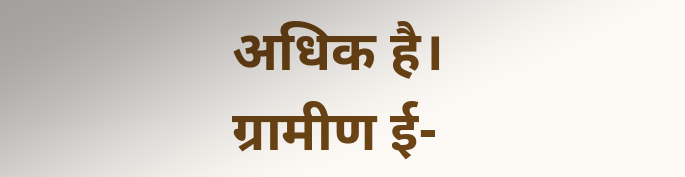अधिक है।
ग्रामीण ई-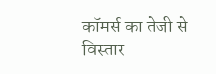कॉमर्स का तेजी से विस्तार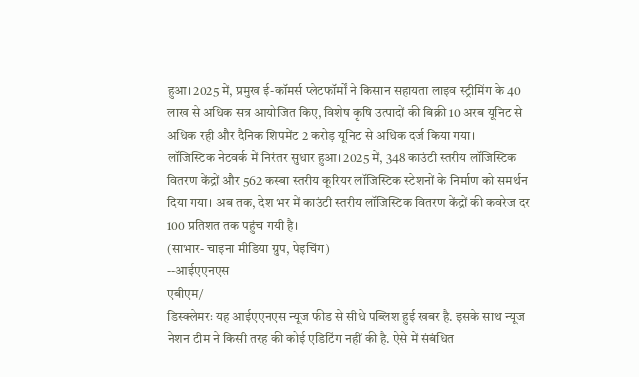हुआ। 2025 में, प्रमुख ई-कॉमर्स प्लेटफॉर्मों ने किसान सहायता लाइव स्ट्रीमिंग के 40 लाख से अधिक सत्र आयोजित किए, विशेष कृषि उत्पादों की बिक्री 10 अरब यूनिट से अधिक रही और दैनिक शिपमेंट 2 करोड़ यूनिट से अधिक दर्ज किया गया।
लॉजिस्टिक नेटवर्क में निरंतर सुधार हुआ। 2025 में, 348 काउंटी स्तरीय लॉजिस्टिक वितरण केंद्रों और 562 कस्बा स्तरीय कूरियर लॉजिस्टिक स्टेशनों के निर्माण को समर्थन दिया गया। अब तक, देश भर में काउंटी स्तरीय लॉजिस्टिक वितरण केंद्रों की कवरेज दर 100 प्रतिशत तक पहुंच गयी है।
(साभार- चाइना मीडिया ग्रुप, पेइचिंग)
--आईएएनएस
एबीएम/
डिस्क्लेमरः यह आईएएनएस न्यूज फीड से सीधे पब्लिश हुई खबर है. इसके साथ न्यूज नेशन टीम ने किसी तरह की कोई एडिटिंग नहीं की है. ऐसे में संबंधित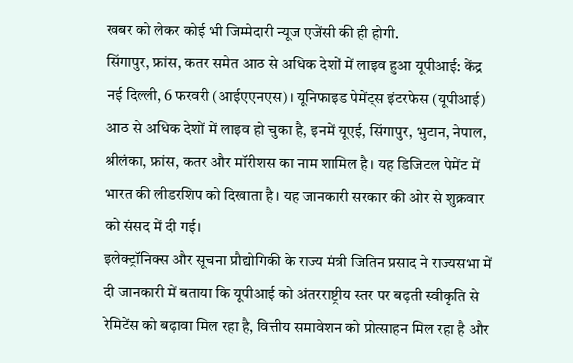खबर को लेकर कोई भी जिम्मेदारी न्यूज एजेंसी की ही होगी.
सिंगापुर, फ्रांस, कतर समेत आठ से अधिक देशों में लाइव हुआ यूपीआई: केंद्र
नई दिल्ली, 6 फरवरी (आईएएनएस)। यूनिफाइड पेमेंट्स इंटरफेस (यूपीआई) आठ से अधिक देशों में लाइव हो चुका है, इनमें यूएई, सिंगापुर, भुटान, नेपाल, श्रीलंका, फ्रांस, कतर और मॉरीशस का नाम शामिल है। यह डिजिटल पेमेंट में भारत की लीडरशिप को दिखाता है। यह जानकारी सरकार की ओर से शुक्रवार को संसद में दी गई।
इलेक्ट्रॉनिक्स और सूचना प्रौद्योगिकी के राज्य मंत्री जितिन प्रसाद ने राज्यसभा में दी जानकारी में बताया कि यूपीआई को अंतरराष्ट्रीय स्तर पर बढ़ती स्वीकृति से रेमिटेंस को बढ़ावा मिल रहा है, वित्तीय समावेशन को प्रोत्साहन मिल रहा है और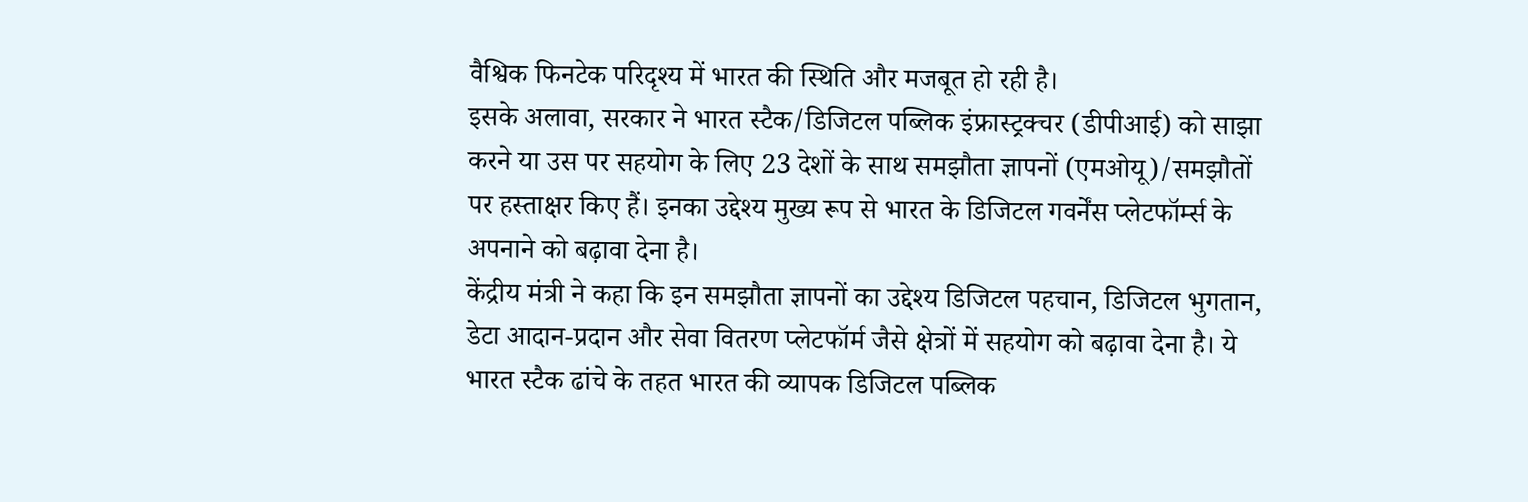वैश्विक फिनटेक परिदृश्य में भारत की स्थिति और मजबूत हो रही है।
इसके अलावा, सरकार ने भारत स्टैक/डिजिटल पब्लिक इंफ्रास्ट्रक्चर (डीपीआई) को साझा करने या उस पर सहयोग के लिए 23 देशों के साथ समझौता ज्ञापनों (एमओयू)/समझौतों पर हस्ताक्षर किए हैं। इनका उद्देश्य मुख्य रूप से भारत के डिजिटल गवर्नेंस प्लेटफॉर्म्स के अपनाने को बढ़ावा देना है।
केंद्रीय मंत्री ने कहा कि इन समझौता ज्ञापनों का उद्देश्य डिजिटल पहचान, डिजिटल भुगतान, डेटा आदान-प्रदान और सेवा वितरण प्लेटफॉर्म जैसे क्षेत्रों में सहयोग को बढ़ावा देना है। ये भारत स्टैक ढांचे के तहत भारत की व्यापक डिजिटल पब्लिक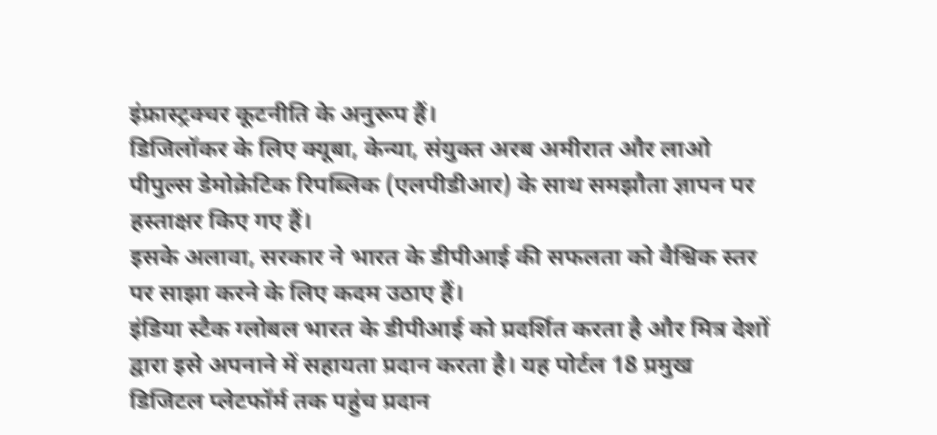इंफ्रास्ट्रक्चर कूटनीति के अनुरूप हैं।
डिजिलॉकर के लिए क्यूबा, केन्या, संयुक्त अरब अमीरात और लाओ पीपुल्स डेमोक्रेटिक रिपब्लिक (एलपीडीआर) के साथ समझौता ज्ञापन पर हस्ताक्षर किए गए हैं।
इसके अलावा, सरकार ने भारत के डीपीआई की सफलता को वैश्विक स्तर पर साझा करने के लिए कदम उठाए हैं।
इंडिया स्टैक ग्लोबल भारत के डीपीआई को प्रदर्शित करता है और मित्र देशों द्वारा इसे अपनाने में सहायता प्रदान करता है। यह पोर्टल 18 प्रमुख डिजिटल प्लेटफॉर्म तक पहुंच प्रदान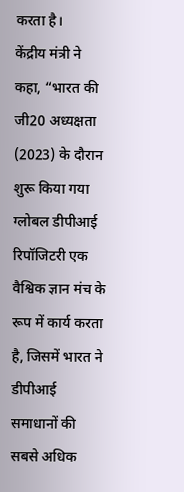करता है।
केंद्रीय मंत्री ने कहा, “भारत की जी20 अध्यक्षता (2023) के दौरान शुरू किया गया ग्लोबल डीपीआई रिपॉजिटरी एक वैश्विक ज्ञान मंच के रूप में कार्य करता है, जिसमें भारत ने डीपीआई समाधानों की सबसे अधिक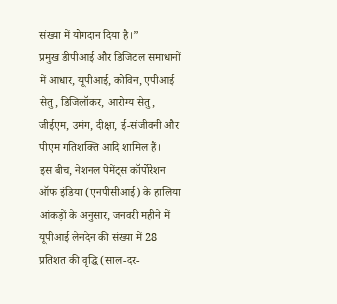संख्या में योगदान दिया है।”
प्रमुख डीपीआई और डिजिटल समाधानों में आधार, यूपीआई, कोविन, एपीआई सेतु, डिजिलॉकर, आरोग्य सेतु, जीईएम, उमंग, दीक्षा, ई-संजीवनी और पीएम गतिशक्ति आदि शामिल हैं।
इस बीच, नेशनल पेमेंट्स कॉर्पोरेशन ऑफ इंडिया (एनपीसीआई) के हालिया आंकड़ों के अनुसार, जनवरी महीने में यूपीआई लेनदेन की संख्या में 28 प्रतिशत की वृद्धि (साल-दर-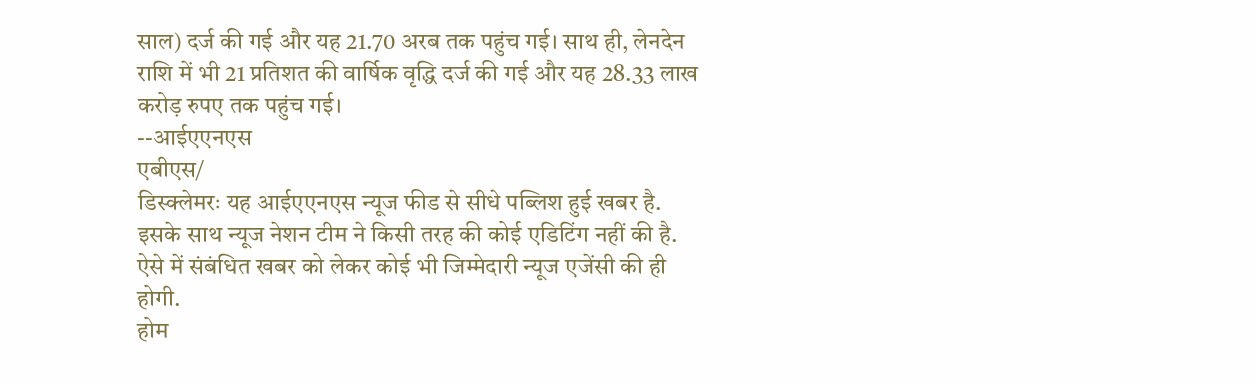साल) दर्ज की गई और यह 21.70 अरब तक पहुंच गई। साथ ही, लेनदेन राशि में भी 21 प्रतिशत की वार्षिक वृद्धि दर्ज की गई और यह 28.33 लाख करोड़ रुपए तक पहुंच गई।
--आईएएनएस
एबीएस/
डिस्क्लेमरः यह आईएएनएस न्यूज फीड से सीधे पब्लिश हुई खबर है. इसके साथ न्यूज नेशन टीम ने किसी तरह की कोई एडिटिंग नहीं की है. ऐसे में संबंधित खबर को लेकर कोई भी जिम्मेदारी न्यूज एजेंसी की ही होगी.
होम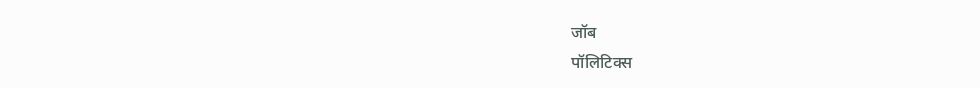जॉब
पॉलिटिक्स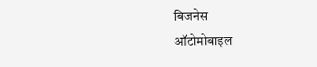बिजनेस
ऑटोमोबाइल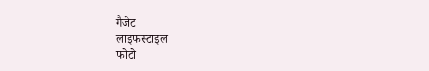गैजेट
लाइफस्टाइल
फोटो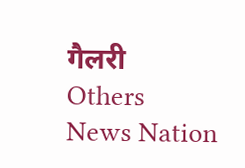गैलरी
Others
News Nation